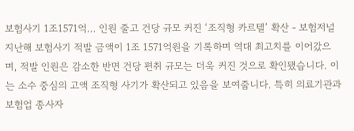보험사기 1조1571억… 인원 줄고 건당 규모 커진 ‘조직형 카르텔’ 확산 - 보험저널
지난해 보험사기 적발 금액이 1조 1571억원을 기록하며 역대 최고치를 이어갔으며, 적발 인원은 감소한 반면 건당 편취 규모는 더욱 커진 것으로 확인됐습니다. 이는 소수 중심의 고액 조직형 사기가 확산되고 있음을 보여줍니다. 특히 의료기관과 보험업 종사자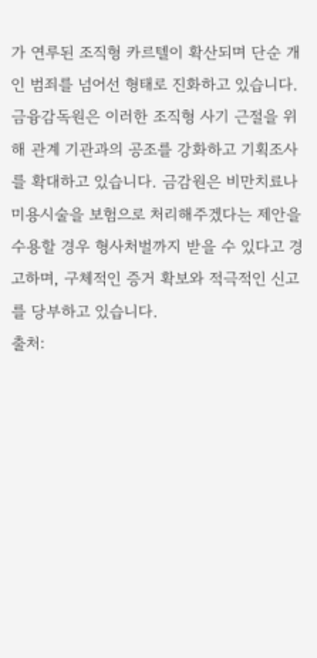가 연루된 조직형 카르텔이 확산되며 단순 개인 범죄를 넘어선 형태로 진화하고 있습니다. 금융감독원은 이러한 조직형 사기 근절을 위해 관계 기관과의 공조를 강화하고 기획조사를 확대하고 있습니다. 금감원은 비만치료나 미용시술을 보험으로 처리해주겠다는 제안을 수용할 경우 형사처벌까지 받을 수 있다고 경고하며, 구체적인 증거 확보와 적극적인 신고를 당부하고 있습니다.
출처: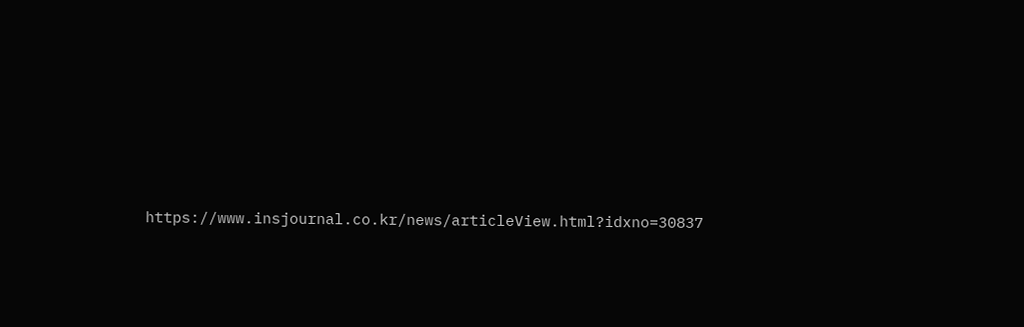https://www.insjournal.co.kr/news/articleView.html?idxno=30837